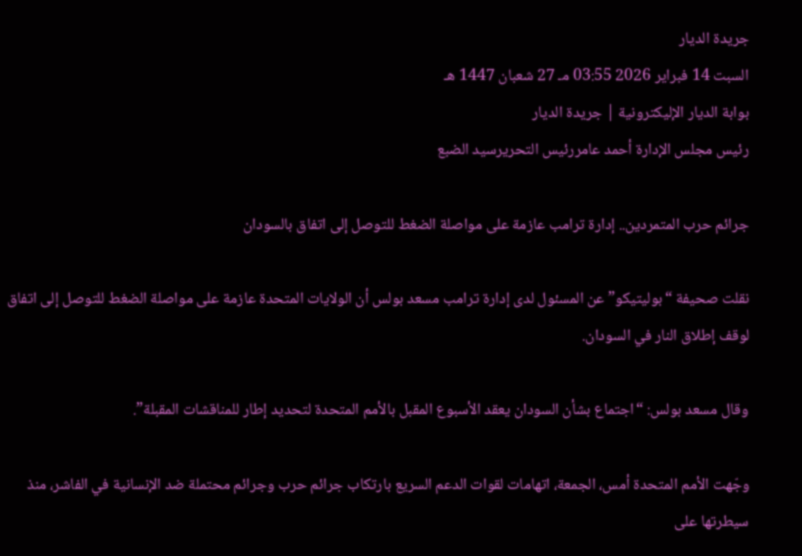جريدة الديار
السبت 14 فبراير 2026 03:55 مـ 27 شعبان 1447 هـ
بوابة الديار الإليكترونية | جريدة الديار
رئيس مجلس الإدارة أحمد عامررئيس التحريرسيد الضبع

جرائم حرب المتمردين.. إدارة ترامب عازمة على مواصلة الضغط للتوصل إلى اتفاق بالسودان

نقلت صحيفة “بوليتيكو” عن المسئول لدى إدارة ترامب مسعد بولس أن الولايات المتحدة عازمة على مواصلة الضغط للتوصل إلى اتفاق لوقف إطلاق النار في السودان.

وقال مسعد بولس: “اجتماع بشأن السودان يعقد الأسبوع المقبل بالأمم المتحدة لتحديد إطار للمناقشات المقبلة”.

وجّهت الأمم المتحدة أمس، الجمعة، اتهامات لقوات الدعم السريع بارتكاب جرائم حرب وجرائم محتملة ضد الإنسانية في الفاشر، منذ سيطرتها على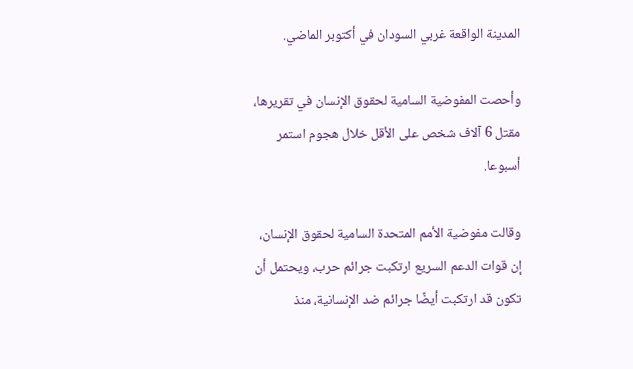المدينة الواقعة غربي السودان في أكتوبر الماضي.

وأحصت المفوضية السامية لحقوق الإنسان في تقريرها، مقتل 6 آلاف شخص على الأقل خلال هجوم استمر أسبوعا.

وقالت مفوضية الأمم المتحدة السامية لحقوق الإنسان، إن قوات الدعم السريع ارتكبت جرائم حرب، ويحتمل أن تكون قد ارتكبت أيضًا جرائم ضد الإنسانية، منذ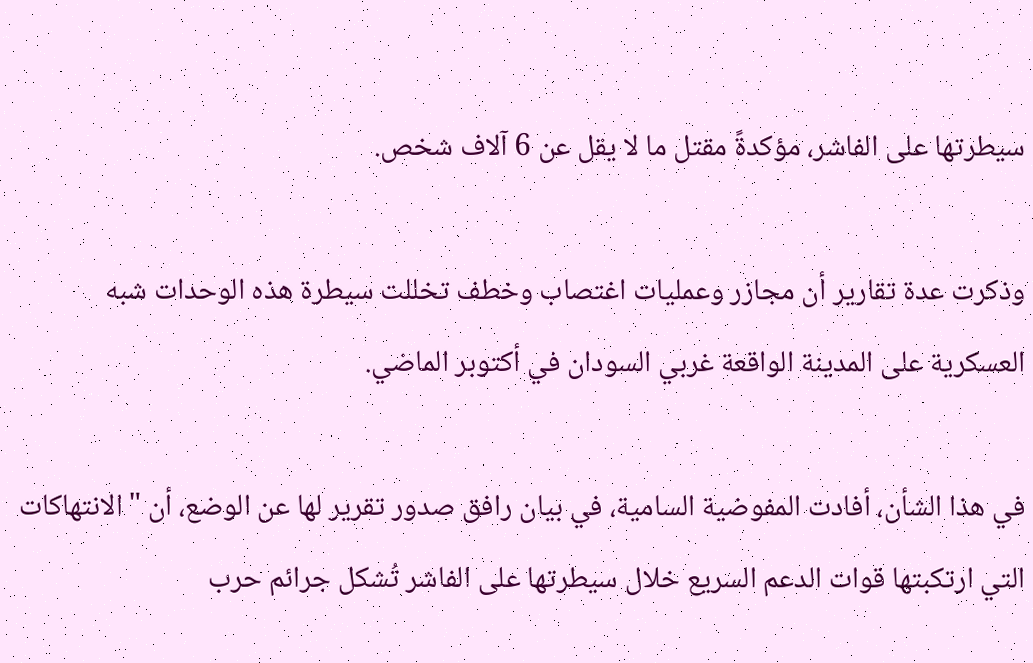سيطرتها على الفاشر، مؤكدةً مقتل ما لا يقل عن 6 آلاف شخص.

وذكرت عدة تقارير أن مجازر وعمليات اغتصاب وخطف تخللت سيطرة هذه الوحدات شبه العسكرية على المدينة الواقعة غربي السودان في أكتوبر الماضي.

في هذا الشأن، أفادت المفوضية السامية، في بيان رافق صدور تقرير لها عن الوضع، أن "الانتهاكات التي ارتكبتها قوات الدعم السريع خلال سيطرتها على الفاشر تُشكل جرائم حرب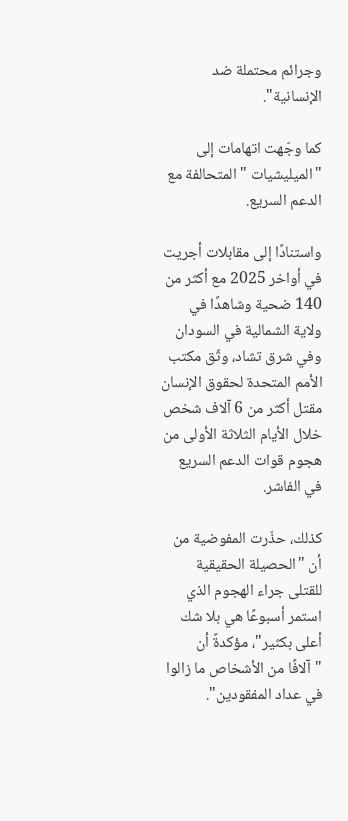وجرائم محتملة ضد الإنسانية".

كما وجّهت اتهامات إلى "الميليشيات " المتحالفة مع الدعم السريع.

واستنادًا إلى مقابلات أجريت في أواخر 2025 مع أكثر من 140 ضحية وشاهدًا في ولاية الشمالية في السودان وفي شرق تشاد، وثّق مكتب الأمم المتحدة لحقوق الإنسان مقتل أكثر من 6 آلاف شخص خلال الأيام الثلاثة الأولى من هجوم قوات الدعم السريع في الفاشر.

كذلك، حذّرت المفوضية من أن "الحصيلة الحقيقية للقتلى جراء الهجوم الذي استمر أسبوعًا هي بلا شك أعلى بكثير"، مؤكدةً أن "آلافًا من الأشخاص ما زالوا في عداد المفقودين".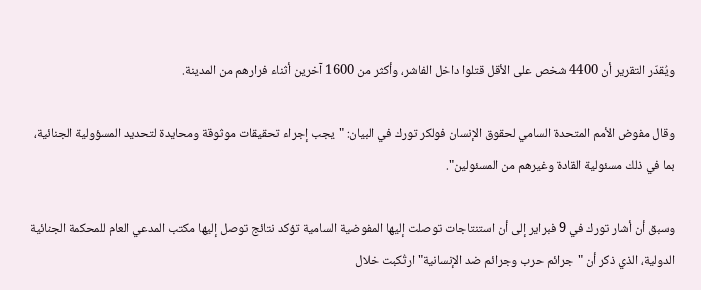ويُقدّر التقرير أن 4400 شخص على الأقل قتلوا داخل الفاشر، وأكثر من 1600 آخرين أثناء فرارهم من المدينة.

وقال مفوض الأمم المتحدة السامي لحقوق الإنسان فولكر تورك في البيان: "يجب إجراء تحقيقات موثوقة ومحايدة لتحديد المسؤولية الجنائية، بما في ذلك مسئولية القادة وغيرهم من المسئولين".

وسبق أن أشار تورك في 9 فبراير إلى أن استنتاجات توصلت إليها المفوضية السامية تؤكد نتائج توصل إليها مكتب المدعي العام للمحكمة الجنائية الدولية، الذي ذكر أن "جرائم حرب وجرائم ضد الإنسانية" ارتُكبت خلال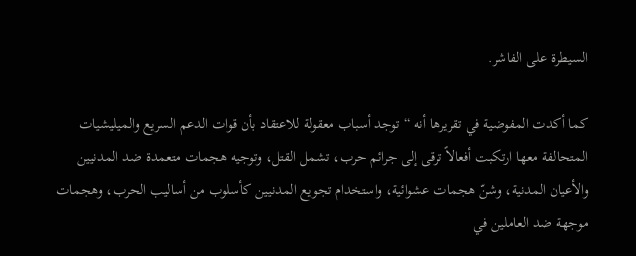السيطرة على الفاشر.

كما أكدت المفوضية في تقريرها أنه “توجد أسباب معقولة للاعتقاد بأن قوات الدعم السريع والميليشيات المتحالفة معها ارتكبت أفعالاً ترقى إلى جرائم حرب، تشمل القتل، وتوجيه هجمات متعمدة ضد المدنيين والأعيان المدنية، وشنّ هجمات عشوائية، واستخدام تجويع المدنيين كأسلوب من أساليب الحرب، وهجمات موجهة ضد العاملين في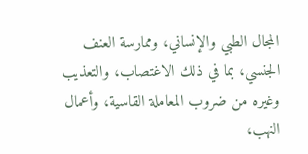المجال الطبي والإنساني، وممارسة العنف الجنسي، بما في ذلك الاغتصاب، والتعذيب وغيره من ضروب المعاملة القاسية، وأعمال النهب،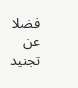فضلا عن تجنيد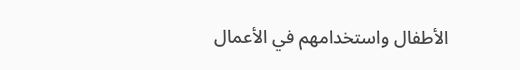الأطفال واستخدامهم في الأعمال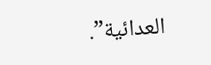العدائية”.